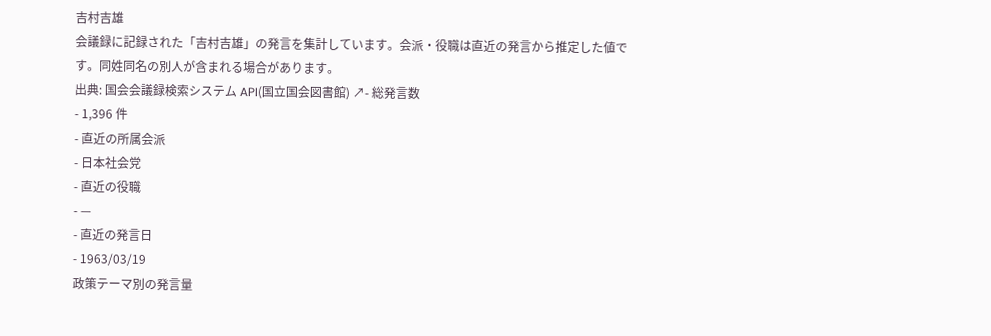吉村吉雄
会議録に記録された「吉村吉雄」の発言を集計しています。会派・役職は直近の発言から推定した値です。同姓同名の別人が含まれる場合があります。
出典: 国会会議録検索システム API(国立国会図書館) ↗- 総発言数
- 1,396 件
- 直近の所属会派
- 日本社会党
- 直近の役職
- —
- 直近の発言日
- 1963/03/19
政策テーマ別の発言量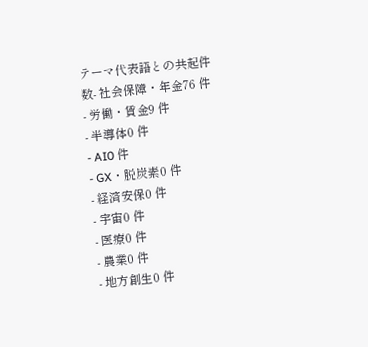テーマ代表語との共起件数- 社会保障・年金76 件
- 労働・賃金9 件
- 半導体0 件
- AI0 件
- GX・脱炭素0 件
- 経済安保0 件
- 宇宙0 件
- 医療0 件
- 農業0 件
- 地方創生0 件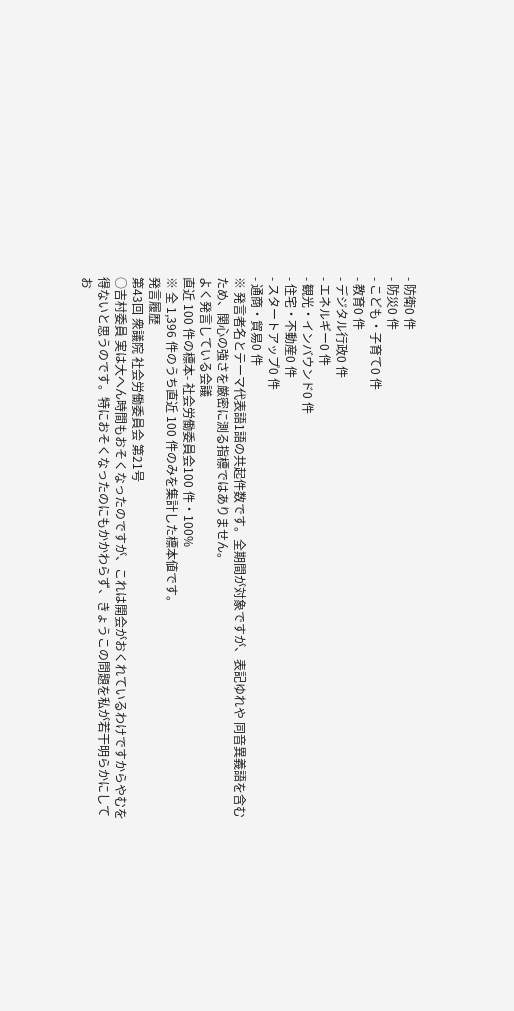- 防衛0 件
- 防災0 件
- こども・子育て0 件
- 教育0 件
- デジタル行政0 件
- エネルギー0 件
- 観光・インバウンド0 件
- 住宅・不動産0 件
- スタートアップ0 件
- 通商・貿易0 件
※ 発言者名とテーマ代表語1語の共起件数です。全期間が対象ですが、表記ゆれや 同音異義語を含むため、関心の強さを厳密に測る指標ではありません。
よく発言している会議
直近 100 件の標本- 社会労働委員会100 件・100%
※ 全 1,396 件のうち直近 100 件のみを集計した標本値です。
発言履歴
第43回 衆議院 社会労働委員会 第21号
○吉村委員 実は大へん時間もおそくなったのですが、これは開会がおくれているわけですからやむを得ないと思うのです。特におそくなったのにもかかわらず、きょうこの問題を私が若干明らかにしてお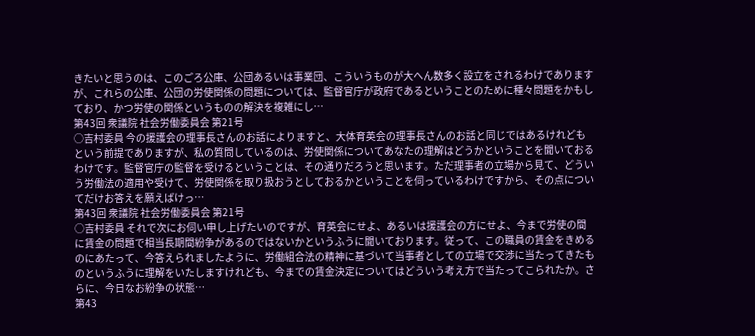きたいと思うのは、このごろ公庫、公団あるいは事業団、こういうものが大へん数多く設立をされるわけでありますが、これらの公庫、公団の労使関係の問題については、監督官庁が政府であるということのために種々問題をかもしており、かつ労使の関係というものの解決を複雑にし…
第43回 衆議院 社会労働委員会 第21号
○吉村委員 今の援護会の理事長さんのお話によりますと、大体育英会の理事長さんのお話と同じではあるけれどもという前提でありますが、私の質問しているのは、労使関係についてあなたの理解はどうかということを聞いておるわけです。監督官庁の監督を受けるということは、その通りだろうと思います。ただ理事者の立場から見て、どういう労働法の適用や受けて、労使関係を取り扱おうとしておるかということを伺っているわけですから、その点についてだけお答えを願えばけっ…
第43回 衆議院 社会労働委員会 第21号
○吉村委員 それで次にお伺い申し上げたいのですが、育英会にせよ、あるいは援護会の方にせよ、今まで労使の間に賃金の問題で相当長期間紛争があるのではないかというふうに聞いております。従って、この職員の賃金をきめるのにあたって、今答えられましたように、労働組合法の精神に基づいて当事者としての立場で交渉に当たってきたものというふうに理解をいたしますけれども、今までの賃金決定についてはどういう考え方で当たってこられたか。さらに、今日なお紛争の状態…
第43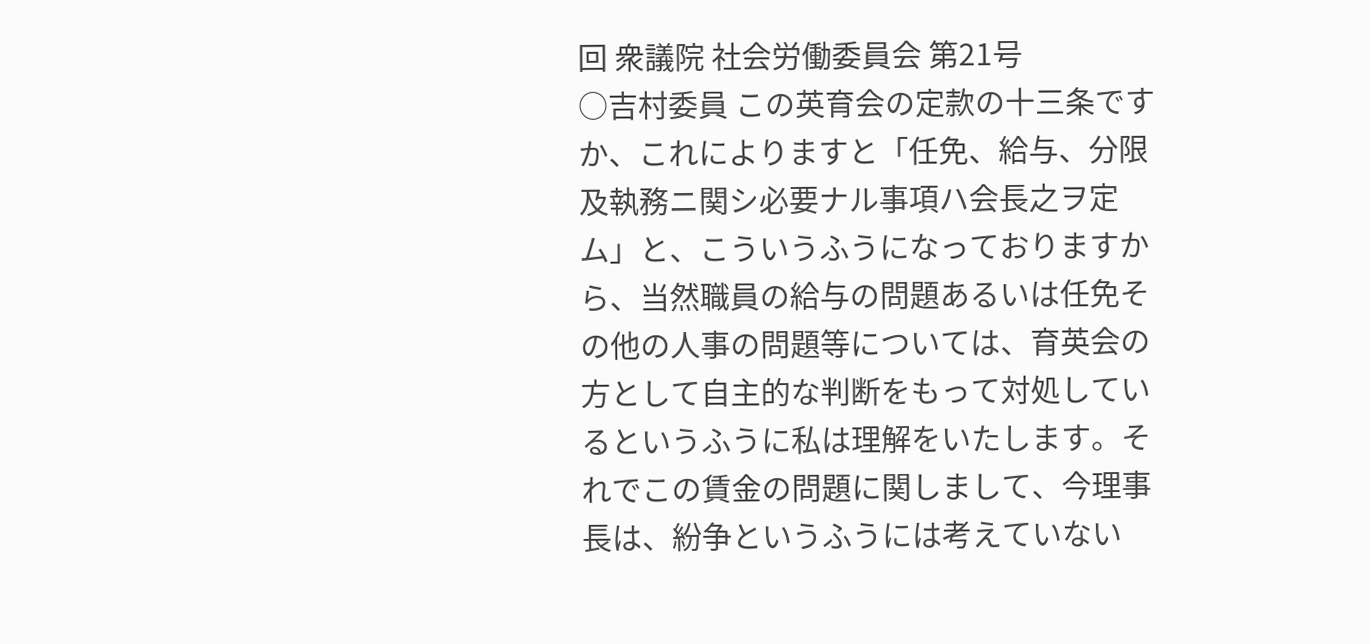回 衆議院 社会労働委員会 第21号
○吉村委員 この英育会の定款の十三条ですか、これによりますと「任免、給与、分限及執務ニ関シ必要ナル事項ハ会長之ヲ定ム」と、こういうふうになっておりますから、当然職員の給与の問題あるいは任免その他の人事の問題等については、育英会の方として自主的な判断をもって対処しているというふうに私は理解をいたします。それでこの賃金の問題に関しまして、今理事長は、紛争というふうには考えていない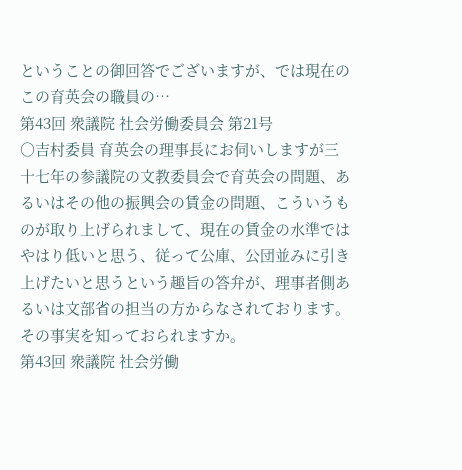ということの御回答でございますが、では現在のこの育英会の職員の…
第43回 衆議院 社会労働委員会 第21号
○吉村委員 育英会の理事長にお伺いしますが三十七年の参議院の文教委員会で育英会の問題、あるいはその他の振興会の賃金の問題、こういうものが取り上げられまして、現在の賃金の水準ではやはり低いと思う、従って公庫、公団並みに引き上げたいと思うという趣旨の答弁が、理事者側あるいは文部省の担当の方からなされております。その事実を知っておられますか。
第43回 衆議院 社会労働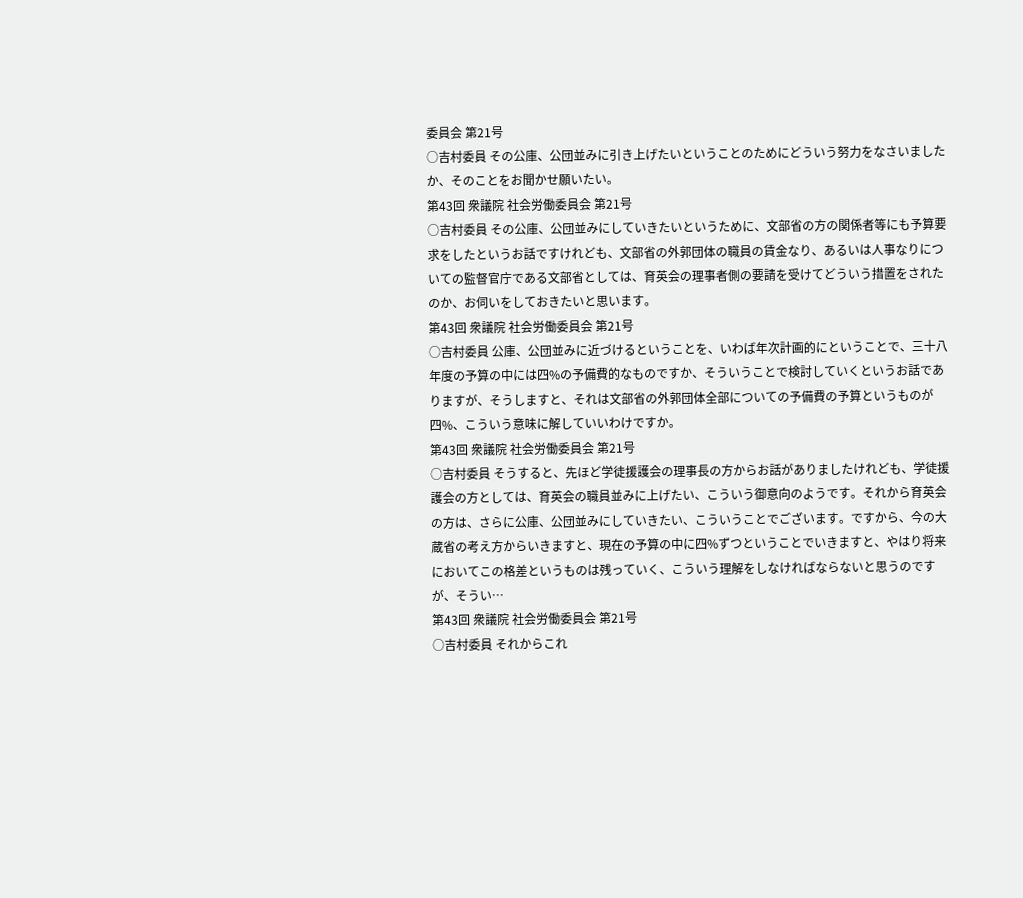委員会 第21号
○吉村委員 その公庫、公団並みに引き上げたいということのためにどういう努力をなさいましたか、そのことをお聞かせ願いたい。
第43回 衆議院 社会労働委員会 第21号
○吉村委員 その公庫、公団並みにしていきたいというために、文部省の方の関係者等にも予算要求をしたというお話ですけれども、文部省の外郭団体の職員の賃金なり、あるいは人事なりについての監督官庁である文部省としては、育英会の理事者側の要請を受けてどういう措置をされたのか、お伺いをしておきたいと思います。
第43回 衆議院 社会労働委員会 第21号
○吉村委員 公庫、公団並みに近づけるということを、いわば年次計画的にということで、三十八年度の予算の中には四%の予備費的なものですか、そういうことで検討していくというお話でありますが、そうしますと、それは文部省の外郭団体全部についての予備費の予算というものが四%、こういう意味に解していいわけですか。
第43回 衆議院 社会労働委員会 第21号
○吉村委員 そうすると、先ほど学徒援護会の理事長の方からお話がありましたけれども、学徒援護会の方としては、育英会の職員並みに上げたい、こういう御意向のようです。それから育英会の方は、さらに公庫、公団並みにしていきたい、こういうことでございます。ですから、今の大蔵省の考え方からいきますと、現在の予算の中に四%ずつということでいきますと、やはり将来においてこの格差というものは残っていく、こういう理解をしなければならないと思うのですが、そうい…
第43回 衆議院 社会労働委員会 第21号
○吉村委員 それからこれ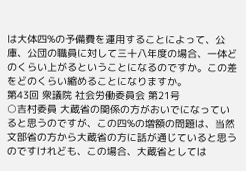は大体四%の予備費を運用することによって、公庫、公団の職員に対して三十八年度の場合、一体どのくらい上がるということになるのですか。この差をどのくらい縮めることになりますか。
第43回 衆議院 社会労働委員会 第21号
○吉村委員 大蔵省の関係の方がおいでになっていると思うのですが、この四%の増額の問題は、当然文部省の方から大蔵省の方に話が通じていると思うのですけれども、この場合、大蔵省としては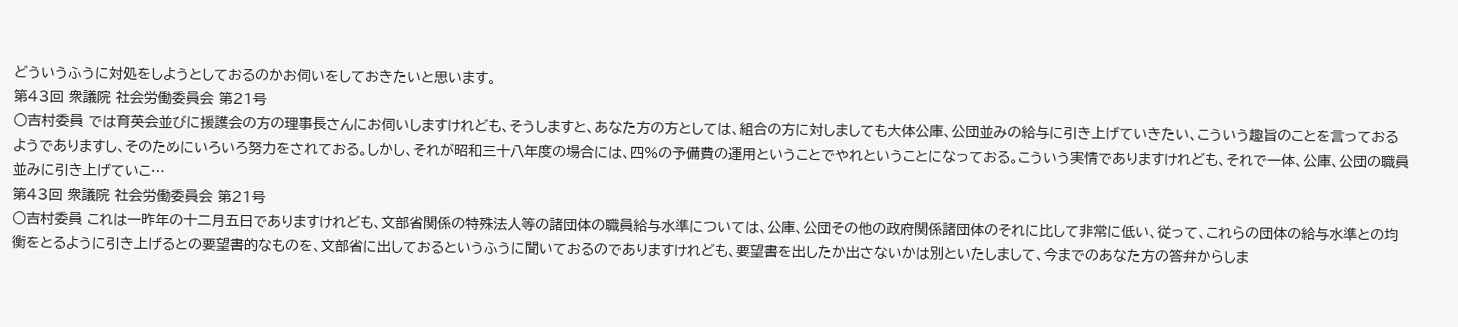どういうふうに対処をしようとしておるのかお伺いをしておきたいと思います。
第43回 衆議院 社会労働委員会 第21号
○吉村委員 では育英会並びに援護会の方の理事長さんにお伺いしますけれども、そうしますと、あなた方の方としては、組合の方に対しましても大体公庫、公団並みの給与に引き上げていきたい、こういう趣旨のことを言っておるようでありますし、そのためにいろいろ努力をされておる。しかし、それが昭和三十八年度の場合には、四%の予備費の運用ということでやれということになっておる。こういう実情でありますけれども、それで一体、公庫、公団の職員並みに引き上げていこ…
第43回 衆議院 社会労働委員会 第21号
○吉村委員 これは一昨年の十二月五日でありますけれども、文部省関係の特殊法人等の諸団体の職員給与水準については、公庫、公団その他の政府関係諸団体のそれに比して非常に低い、従って、これらの団体の給与水準との均衡をとるように引き上げるとの要望書的なものを、文部省に出しておるというふうに聞いておるのでありますけれども、要望書を出したか出さないかは別といたしまして、今までのあなた方の答弁からしま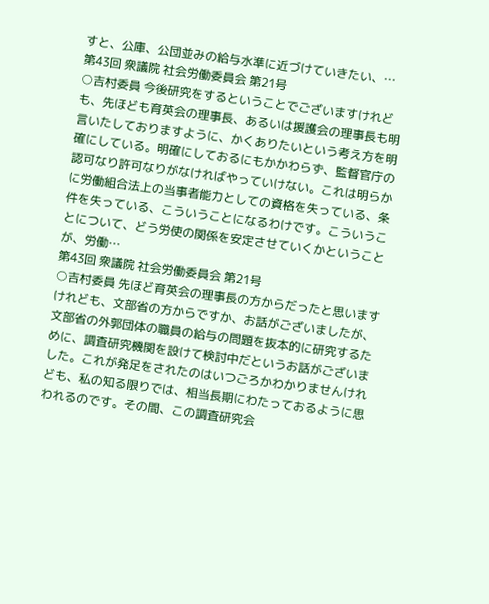すと、公庫、公団並みの給与水準に近づけていきたい、…
第43回 衆議院 社会労働委員会 第21号
○吉村委員 今後研究をするということでございますけれども、先ほども育英会の理事長、あるいは援護会の理事長も明言いたしておりますように、かくありたいという考え方を明確にしている。明確にしておるにもかかわらず、監督官庁の認可なり許可なりがなければやっていけない。これは明らかに労働組合法上の当事者能力としての資格を失っている、条件を失っている、こういうことになるわけです。こういうことについて、どう労使の関係を安定させていくかということが、労働…
第43回 衆議院 社会労働委員会 第21号
○吉村委員 先ほど育英会の理事長の方からだったと思いますけれども、文部省の方からですか、お話がございましたが、文部省の外郭団体の職員の給与の問題を抜本的に研究するために、調査研究機関を設けて検討中だというお話がございました。これが発足をされたのはいつごろかわかりませんけれども、私の知る限りでは、相当長期にわたっておるように思われるのです。その間、この調査研究会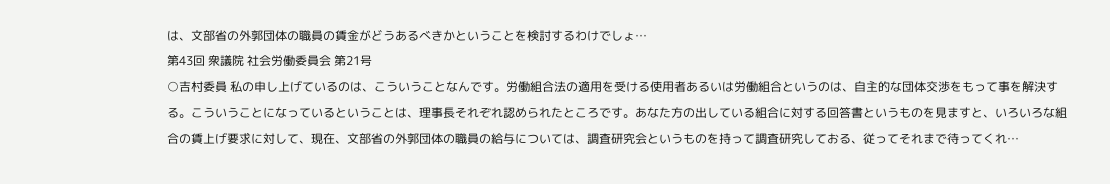は、文部省の外郭団体の職員の賃金がどうあるべきかということを検討するわけでしょ…
第43回 衆議院 社会労働委員会 第21号
○吉村委員 私の申し上げているのは、こういうことなんです。労働組合法の適用を受ける使用者あるいは労働組合というのは、自主的な団体交渉をもって事を解決する。こういうことになっているということは、理事長それぞれ認められたところです。あなた方の出している組合に対する回答書というものを見ますと、いろいろな組合の賃上げ要求に対して、現在、文部省の外郭団体の職員の給与については、調査研究会というものを持って調査研究しておる、従ってそれまで待ってくれ…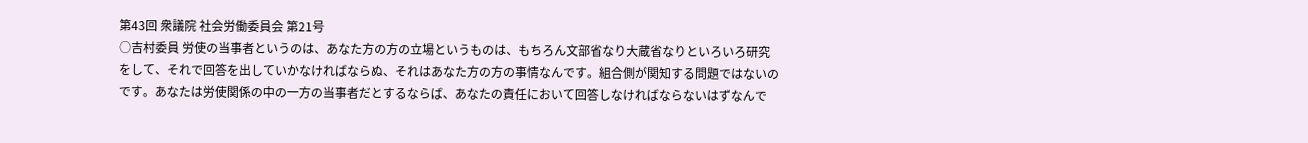第43回 衆議院 社会労働委員会 第21号
○吉村委員 労使の当事者というのは、あなた方の方の立場というものは、もちろん文部省なり大蔵省なりといろいろ研究をして、それで回答を出していかなければならぬ、それはあなた方の方の事情なんです。組合側が関知する問題ではないのです。あなたは労使関係の中の一方の当事者だとするならば、あなたの責任において回答しなければならないはずなんで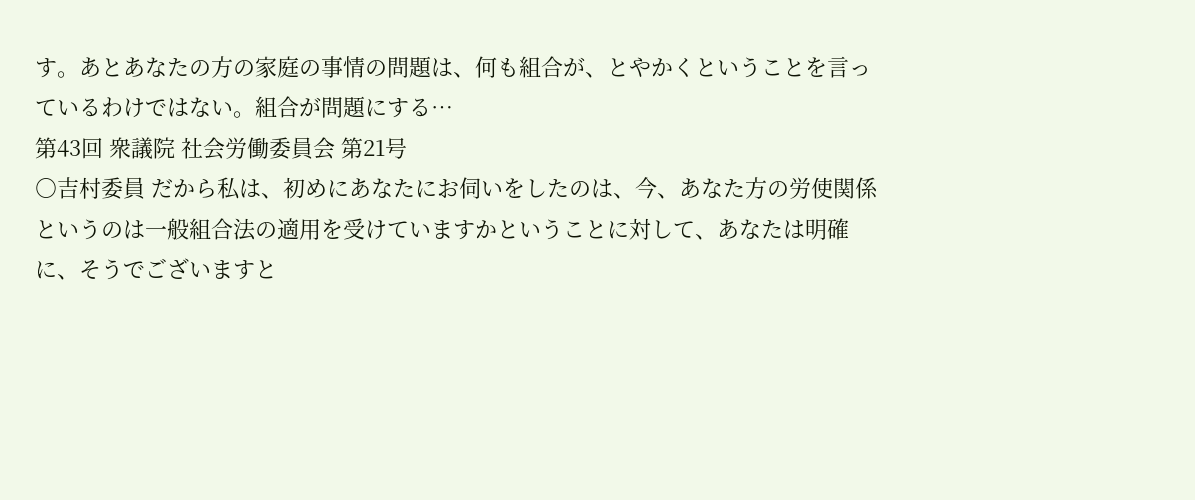す。あとあなたの方の家庭の事情の問題は、何も組合が、とやかくということを言っているわけではない。組合が問題にする…
第43回 衆議院 社会労働委員会 第21号
○吉村委員 だから私は、初めにあなたにお伺いをしたのは、今、あなた方の労使関係というのは一般組合法の適用を受けていますかということに対して、あなたは明確に、そうでございますと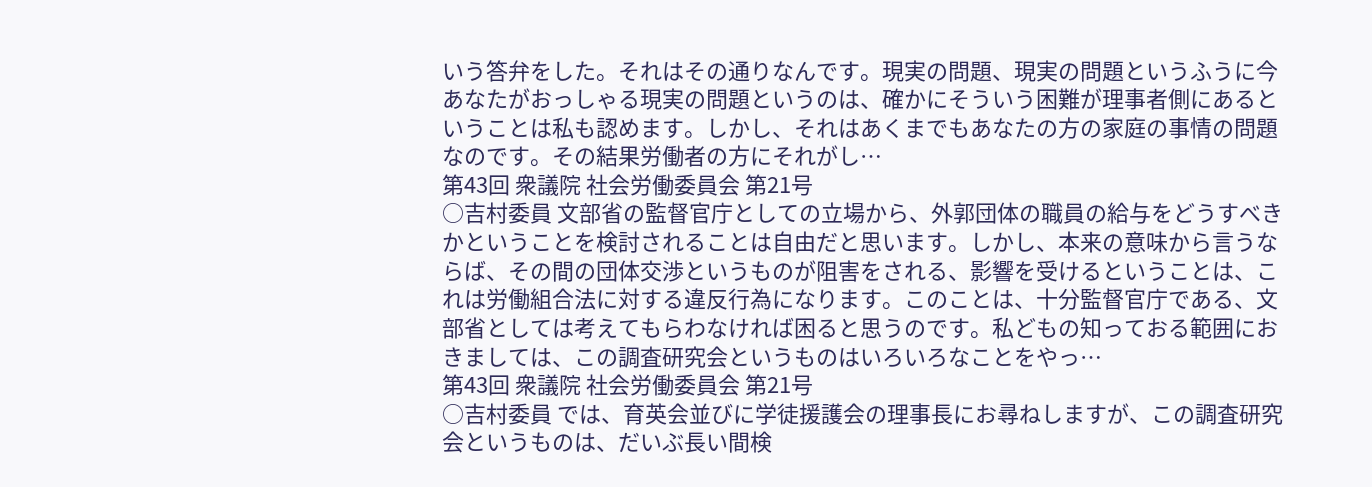いう答弁をした。それはその通りなんです。現実の問題、現実の問題というふうに今あなたがおっしゃる現実の問題というのは、確かにそういう困難が理事者側にあるということは私も認めます。しかし、それはあくまでもあなたの方の家庭の事情の問題なのです。その結果労働者の方にそれがし…
第43回 衆議院 社会労働委員会 第21号
○吉村委員 文部省の監督官庁としての立場から、外郭団体の職員の給与をどうすべきかということを検討されることは自由だと思います。しかし、本来の意味から言うならば、その間の団体交渉というものが阻害をされる、影響を受けるということは、これは労働組合法に対する違反行為になります。このことは、十分監督官庁である、文部省としては考えてもらわなければ困ると思うのです。私どもの知っておる範囲におきましては、この調査研究会というものはいろいろなことをやっ…
第43回 衆議院 社会労働委員会 第21号
○吉村委員 では、育英会並びに学徒援護会の理事長にお尋ねしますが、この調査研究会というものは、だいぶ長い間検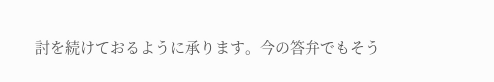討を続けておるように承ります。今の答弁でもそう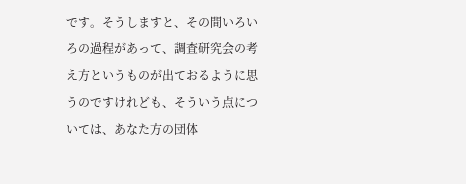です。そうしますと、その間いろいろの過程があって、調査研究会の考え方というものが出ておるように思うのですけれども、そういう点については、あなた方の団体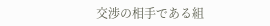交渉の相手である組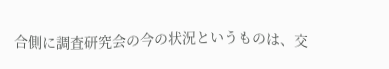合側に調査研究会の今の状況というものは、交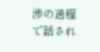渉の過程で話され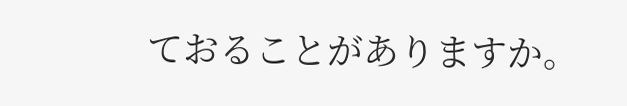ておることがありますか。